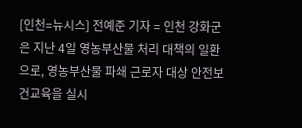[인천=뉴시스] 전예준 기자 = 인천 강화군은 지난 4일 영농부산물 처리 대책의 일환으로, 영농부산물 파쇄 근로자 대상 안전보건교육을 실시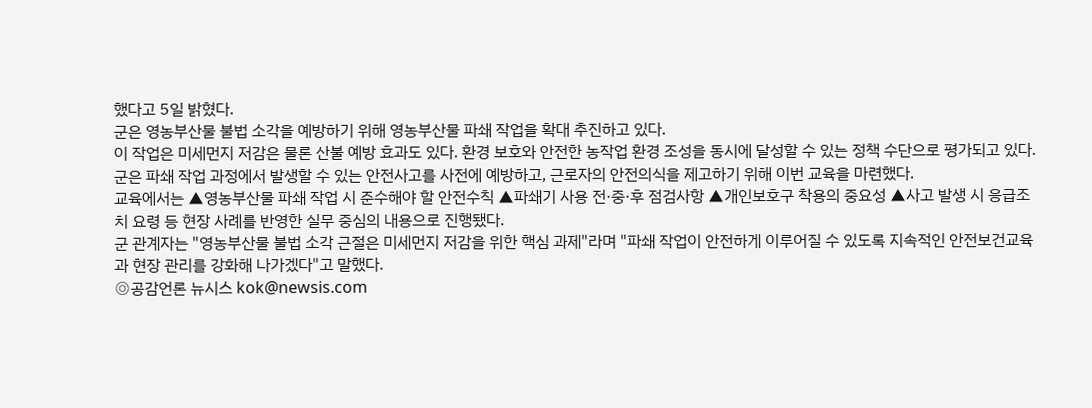했다고 5일 밝혔다.
군은 영농부산물 불법 소각을 예방하기 위해 영농부산물 파쇄 작업을 확대 추진하고 있다.
이 작업은 미세먼지 저감은 물론 산불 예방 효과도 있다. 환경 보호와 안전한 농작업 환경 조성을 동시에 달성할 수 있는 정책 수단으로 평가되고 있다.
군은 파쇄 작업 과정에서 발생할 수 있는 안전사고를 사전에 예방하고, 근로자의 안전의식을 제고하기 위해 이번 교육을 마련했다.
교육에서는 ▲영농부산물 파쇄 작업 시 준수해야 할 안전수칙 ▲파쇄기 사용 전·중·후 점검사항 ▲개인보호구 착용의 중요성 ▲사고 발생 시 응급조치 요령 등 현장 사례를 반영한 실무 중심의 내용으로 진행됐다.
군 관계자는 "영농부산물 불법 소각 근절은 미세먼지 저감을 위한 핵심 과제"라며 "파쇄 작업이 안전하게 이루어질 수 있도록 지속적인 안전보건교육과 현장 관리를 강화해 나가겠다"고 말했다.
◎공감언론 뉴시스 kok@newsis.com